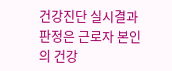건강진단 실시결과 판정은 근로자 본인의 건강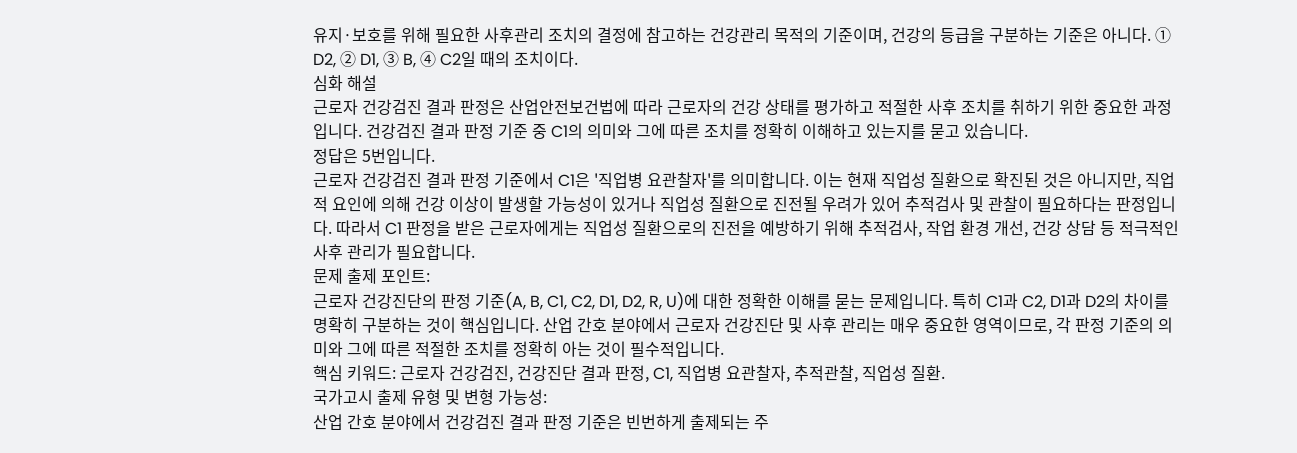유지·보호를 위해 필요한 사후관리 조치의 결정에 참고하는 건강관리 목적의 기준이며, 건강의 등급을 구분하는 기준은 아니다. ① D2, ② D1, ③ B, ④ C2일 때의 조치이다.
심화 해설
근로자 건강검진 결과 판정은 산업안전보건법에 따라 근로자의 건강 상태를 평가하고 적절한 사후 조치를 취하기 위한 중요한 과정입니다. 건강검진 결과 판정 기준 중 C1의 의미와 그에 따른 조치를 정확히 이해하고 있는지를 묻고 있습니다.
정답은 5번입니다.
근로자 건강검진 결과 판정 기준에서 C1은 '직업병 요관찰자'를 의미합니다. 이는 현재 직업성 질환으로 확진된 것은 아니지만, 직업적 요인에 의해 건강 이상이 발생할 가능성이 있거나 직업성 질환으로 진전될 우려가 있어 추적검사 및 관찰이 필요하다는 판정입니다. 따라서 C1 판정을 받은 근로자에게는 직업성 질환으로의 진전을 예방하기 위해 추적검사, 작업 환경 개선, 건강 상담 등 적극적인 사후 관리가 필요합니다.
문제 출제 포인트:
근로자 건강진단의 판정 기준(A, B, C1, C2, D1, D2, R, U)에 대한 정확한 이해를 묻는 문제입니다. 특히 C1과 C2, D1과 D2의 차이를 명확히 구분하는 것이 핵심입니다. 산업 간호 분야에서 근로자 건강진단 및 사후 관리는 매우 중요한 영역이므로, 각 판정 기준의 의미와 그에 따른 적절한 조치를 정확히 아는 것이 필수적입니다.
핵심 키워드: 근로자 건강검진, 건강진단 결과 판정, C1, 직업병 요관찰자, 추적관찰, 직업성 질환.
국가고시 출제 유형 및 변형 가능성:
산업 간호 분야에서 건강검진 결과 판정 기준은 빈번하게 출제되는 주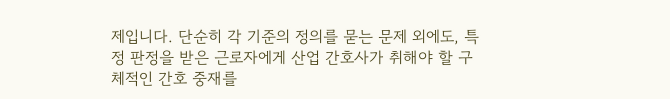제입니다. 단순히 각 기준의 정의를 묻는 문제 외에도, 특정 판정을 받은 근로자에게 산업 간호사가 취해야 할 구체적인 간호 중재를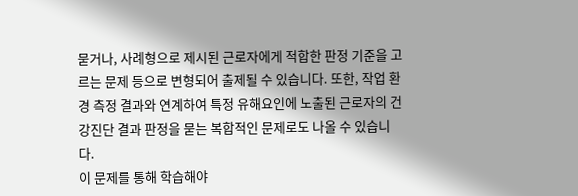묻거나, 사례형으로 제시된 근로자에게 적합한 판정 기준을 고르는 문제 등으로 변형되어 출제될 수 있습니다. 또한, 작업 환경 측정 결과와 연계하여 특정 유해요인에 노출된 근로자의 건강진단 결과 판정을 묻는 복합적인 문제로도 나올 수 있습니다.
이 문제를 통해 학습해야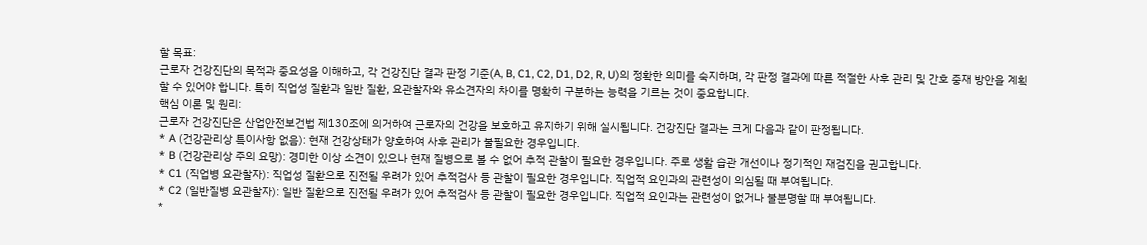할 목표:
근로자 건강진단의 목적과 중요성을 이해하고, 각 건강진단 결과 판정 기준(A, B, C1, C2, D1, D2, R, U)의 정확한 의미를 숙지하며, 각 판정 결과에 따른 적절한 사후 관리 및 간호 중재 방안을 계획할 수 있어야 합니다. 특히 직업성 질환과 일반 질환, 요관찰자와 유소견자의 차이를 명확히 구분하는 능력을 기르는 것이 중요합니다.
핵심 이론 및 원리:
근로자 건강진단은 산업안전보건법 제130조에 의거하여 근로자의 건강을 보호하고 유지하기 위해 실시됩니다. 건강진단 결과는 크게 다음과 같이 판정됩니다.
* A (건강관리상 특이사항 없음): 현재 건강상태가 양호하여 사후 관리가 불필요한 경우입니다.
* B (건강관리상 주의 요망): 경미한 이상 소견이 있으나 현재 질병으로 볼 수 없어 추적 관찰이 필요한 경우입니다. 주로 생활 습관 개선이나 정기적인 재검진을 권고합니다.
* C1 (직업병 요관찰자): 직업성 질환으로 진전될 우려가 있어 추적검사 등 관찰이 필요한 경우입니다. 직업적 요인과의 관련성이 의심될 때 부여됩니다.
* C2 (일반질병 요관찰자): 일반 질환으로 진전될 우려가 있어 추적검사 등 관찰이 필요한 경우입니다. 직업적 요인과는 관련성이 없거나 불분명할 때 부여됩니다.
*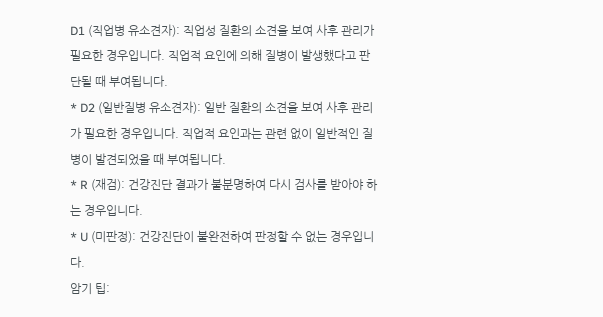D1 (직업병 유소견자): 직업성 질환의 소견을 보여 사후 관리가 필요한 경우입니다. 직업적 요인에 의해 질병이 발생했다고 판단될 때 부여됩니다.
* D2 (일반질병 유소견자): 일반 질환의 소견을 보여 사후 관리가 필요한 경우입니다. 직업적 요인과는 관련 없이 일반적인 질병이 발견되었을 때 부여됩니다.
* R (재검): 건강진단 결과가 불분명하여 다시 검사를 받아야 하는 경우입니다.
* U (미판정): 건강진단이 불완전하여 판정할 수 없는 경우입니다.
암기 팁: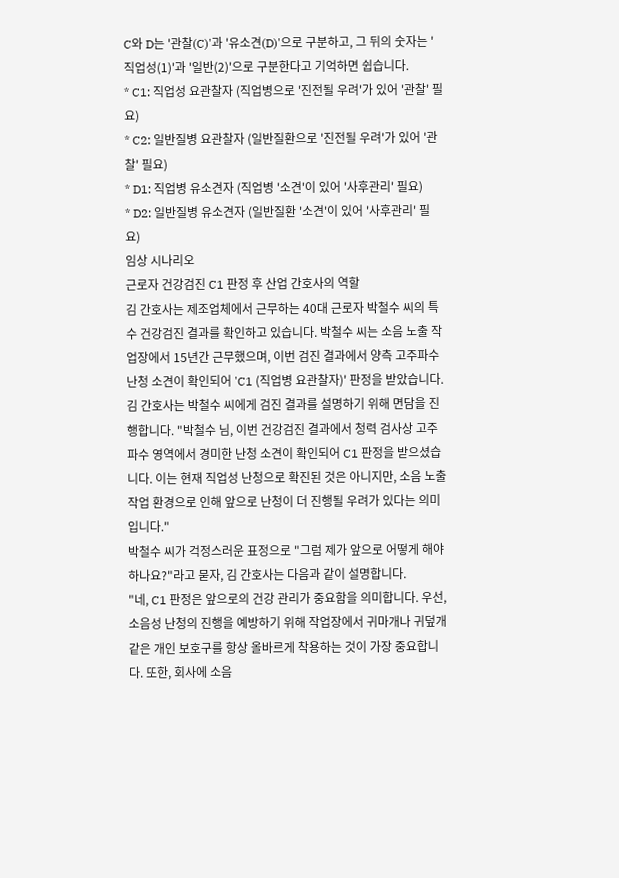C와 D는 '관찰(C)'과 '유소견(D)'으로 구분하고, 그 뒤의 숫자는 '직업성(1)'과 '일반(2)'으로 구분한다고 기억하면 쉽습니다.
* C1: 직업성 요관찰자 (직업병으로 '진전될 우려'가 있어 '관찰' 필요)
* C2: 일반질병 요관찰자 (일반질환으로 '진전될 우려'가 있어 '관찰' 필요)
* D1: 직업병 유소견자 (직업병 '소견'이 있어 '사후관리' 필요)
* D2: 일반질병 유소견자 (일반질환 '소견'이 있어 '사후관리' 필요)
임상 시나리오
근로자 건강검진 C1 판정 후 산업 간호사의 역할
김 간호사는 제조업체에서 근무하는 40대 근로자 박철수 씨의 특수 건강검진 결과를 확인하고 있습니다. 박철수 씨는 소음 노출 작업장에서 15년간 근무했으며, 이번 검진 결과에서 양측 고주파수 난청 소견이 확인되어 'C1 (직업병 요관찰자)' 판정을 받았습니다.
김 간호사는 박철수 씨에게 검진 결과를 설명하기 위해 면담을 진행합니다. "박철수 님, 이번 건강검진 결과에서 청력 검사상 고주파수 영역에서 경미한 난청 소견이 확인되어 C1 판정을 받으셨습니다. 이는 현재 직업성 난청으로 확진된 것은 아니지만, 소음 노출 작업 환경으로 인해 앞으로 난청이 더 진행될 우려가 있다는 의미입니다."
박철수 씨가 걱정스러운 표정으로 "그럼 제가 앞으로 어떻게 해야 하나요?"라고 묻자, 김 간호사는 다음과 같이 설명합니다.
"네, C1 판정은 앞으로의 건강 관리가 중요함을 의미합니다. 우선, 소음성 난청의 진행을 예방하기 위해 작업장에서 귀마개나 귀덮개 같은 개인 보호구를 항상 올바르게 착용하는 것이 가장 중요합니다. 또한, 회사에 소음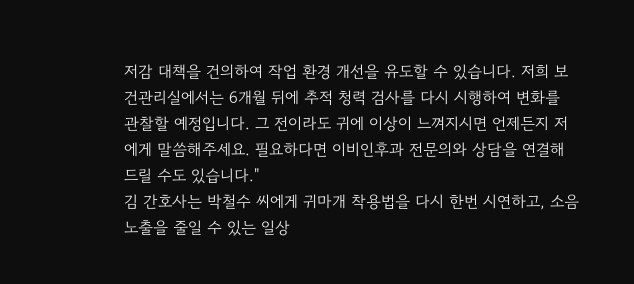저감 대책을 건의하여 작업 환경 개선을 유도할 수 있습니다. 저희 보건관리실에서는 6개월 뒤에 추적 청력 검사를 다시 시행하여 변화를 관찰할 예정입니다. 그 전이라도 귀에 이상이 느껴지시면 언제든지 저에게 말씀해주세요. 필요하다면 이비인후과 전문의와 상담을 연결해 드릴 수도 있습니다."
김 간호사는 박철수 씨에게 귀마개 착용법을 다시 한번 시연하고, 소음 노출을 줄일 수 있는 일상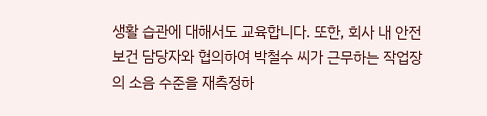생활 습관에 대해서도 교육합니다. 또한, 회사 내 안전보건 담당자와 협의하여 박철수 씨가 근무하는 작업장의 소음 수준을 재측정하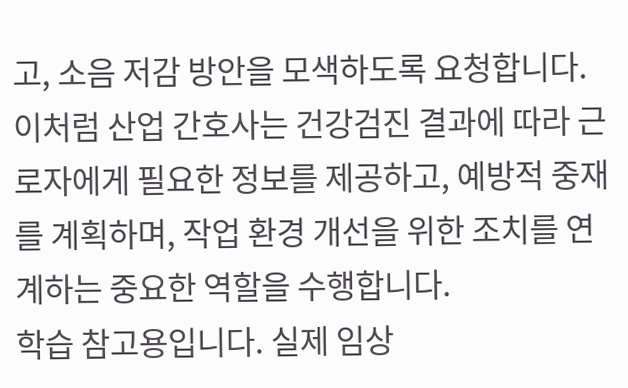고, 소음 저감 방안을 모색하도록 요청합니다. 이처럼 산업 간호사는 건강검진 결과에 따라 근로자에게 필요한 정보를 제공하고, 예방적 중재를 계획하며, 작업 환경 개선을 위한 조치를 연계하는 중요한 역할을 수행합니다.
학습 참고용입니다. 실제 임상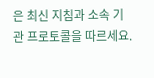은 최신 지침과 소속 기관 프로토콜을 따르세요.